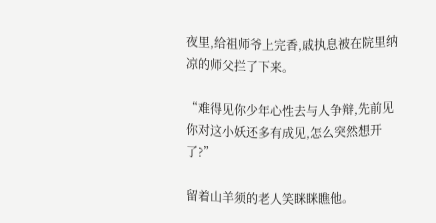夜里,给祖师爷上完香,戚执息被在院里纳凉的师父拦了下来。

“难得见你少年心性去与人争辩,先前见你对这小妖还多有成见,怎么突然想开了?”

留着山羊须的老人笑眯眯瞧他。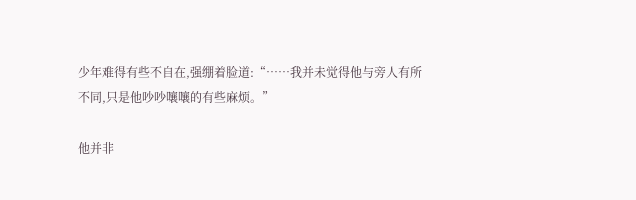少年难得有些不自在,强绷着脸道:“……我并未觉得他与旁人有所不同,只是他吵吵嚷嚷的有些麻烦。”

他并非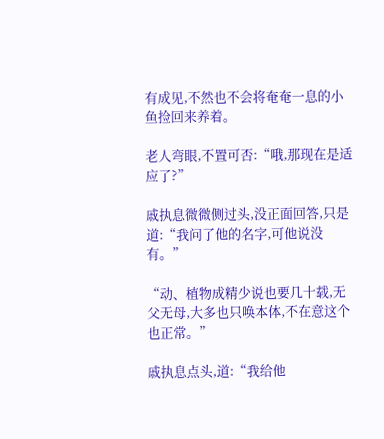有成见,不然也不会将奄奄一息的小鱼捡回来养着。

老人弯眼,不置可否:“哦,那现在是适应了?”

戚执息微微侧过头,没正面回答,只是道:“我问了他的名字,可他说没有。”

“动、植物成精少说也要几十载,无父无母,大多也只唤本体,不在意这个也正常。”

戚执息点头,道:“我给他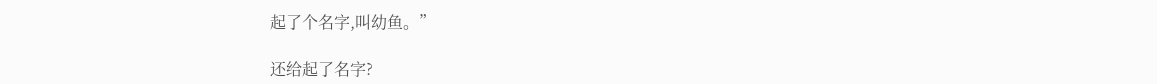起了个名字,叫幼鱼。”

还给起了名字?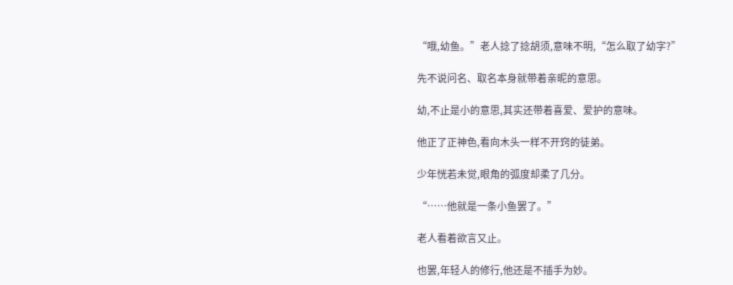“哦,幼鱼。”老人捻了捻胡须,意味不明,“怎么取了幼字?”

先不说问名、取名本身就带着亲昵的意思。

幼,不止是小的意思,其实还带着喜爱、爱护的意味。

他正了正神色,看向木头一样不开窍的徒弟。

少年恍若未觉,眼角的弧度却柔了几分。

“……他就是一条小鱼罢了。”

老人看着欲言又止。

也罢,年轻人的修行,他还是不插手为妙。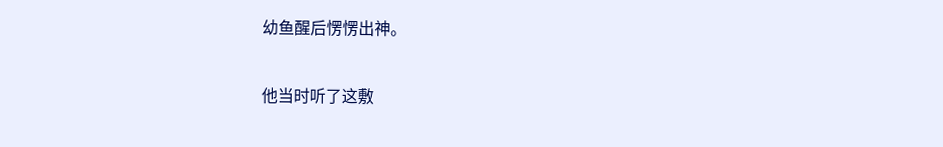幼鱼醒后愣愣出神。

他当时听了这敷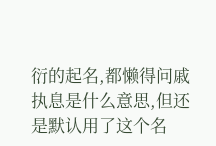衍的起名,都懒得问戚执息是什么意思,但还是默认用了这个名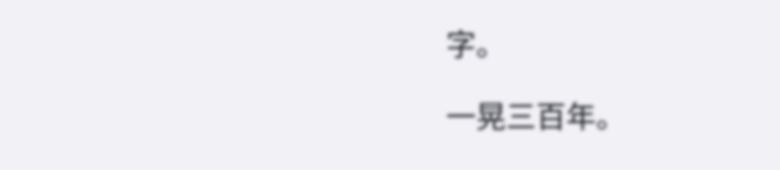字。

一晃三百年。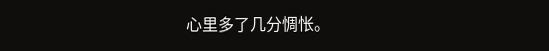心里多了几分惆怅。